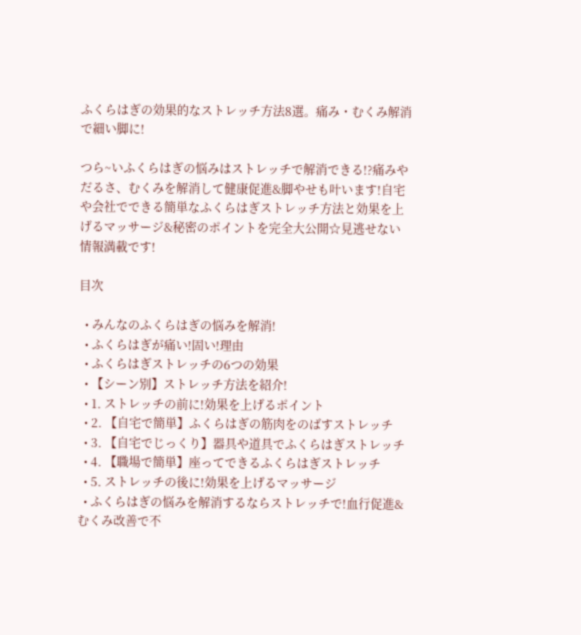ふくらはぎの効果的なストレッチ方法8選。痛み・むくみ解消で細い脚に!

つら~いふくらはぎの悩みはストレッチで解消できる!?痛みやだるさ、むくみを解消して健康促進&脚やせも叶います!自宅や会社でできる簡単なふくらはぎストレッチ方法と効果を上げるマッサージ&秘密のポイントを完全大公開☆見逃せない情報満載です!

目次

  • みんなのふくらはぎの悩みを解消!
  • ふくらはぎが痛い!固い!理由
  • ふくらはぎストレッチの6つの効果
  • 【シーン別】ストレッチ方法を紹介!
  • 1. ストレッチの前に!効果を上げるポイント
  • 2. 【自宅で簡単】ふくらはぎの筋肉をのばすストレッチ
  • 3. 【自宅でじっくり】器具や道具でふくらはぎストレッチ
  • 4. 【職場で簡単】座ってできるふくらはぎストレッチ
  • 5. ストレッチの後に!効果を上げるマッサージ
  • ふくらはぎの悩みを解消するならストレッチで!血行促進&むくみ改善で不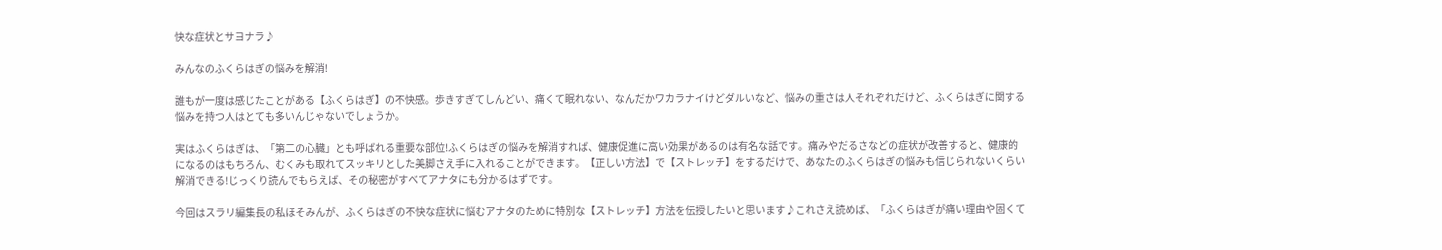快な症状とサヨナラ♪

みんなのふくらはぎの悩みを解消!

誰もが一度は感じたことがある【ふくらはぎ】の不快感。歩きすぎてしんどい、痛くて眠れない、なんだかワカラナイけどダルいなど、悩みの重さは人それぞれだけど、ふくらはぎに関する悩みを持つ人はとても多いんじゃないでしょうか。

実はふくらはぎは、「第二の心臓」とも呼ばれる重要な部位!ふくらはぎの悩みを解消すれば、健康促進に高い効果があるのは有名な話です。痛みやだるさなどの症状が改善すると、健康的になるのはもちろん、むくみも取れてスッキリとした美脚さえ手に入れることができます。【正しい方法】で【ストレッチ】をするだけで、あなたのふくらはぎの悩みも信じられないくらい解消できる!じっくり読んでもらえば、その秘密がすべてアナタにも分かるはずです。

今回はスラリ編集長の私ほそみんが、ふくらはぎの不快な症状に悩むアナタのために特別な【ストレッチ】方法を伝授したいと思います♪これさえ読めば、「ふくらはぎが痛い理由や固くて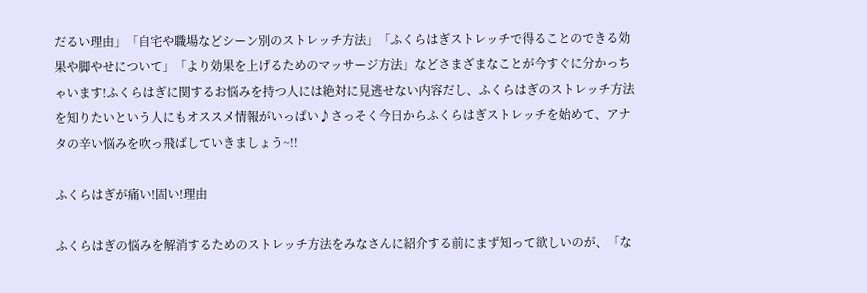だるい理由」「自宅や職場などシーン別のストレッチ方法」「ふくらはぎストレッチで得ることのできる効果や脚やせについて」「より効果を上げるためのマッサージ方法」などさまざまなことが今すぐに分かっちゃいます!ふくらはぎに関するお悩みを持つ人には絶対に見逃せない内容だし、ふくらはぎのストレッチ方法を知りたいという人にもオススメ情報がいっぱい♪さっそく今日からふくらはぎストレッチを始めて、アナタの辛い悩みを吹っ飛ばしていきましょう~!!

ふくらはぎが痛い!固い!理由

ふくらはぎの悩みを解消するためのストレッチ方法をみなさんに紹介する前にまず知って欲しいのが、「な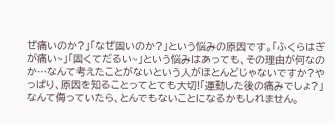ぜ痛いのか?」「なぜ固いのか?」という悩みの原因です。「ふくらはぎが痛い~」「固くてだるい~」という悩みはあっても、その理由が何なのか…なんて考えたことがないという人がほとんどじゃないですか?やっぱり、原因を知ることってとても大切!「運動した後の痛みでしょ?」なんて侮っていたら、とんでもないことになるかもしれません。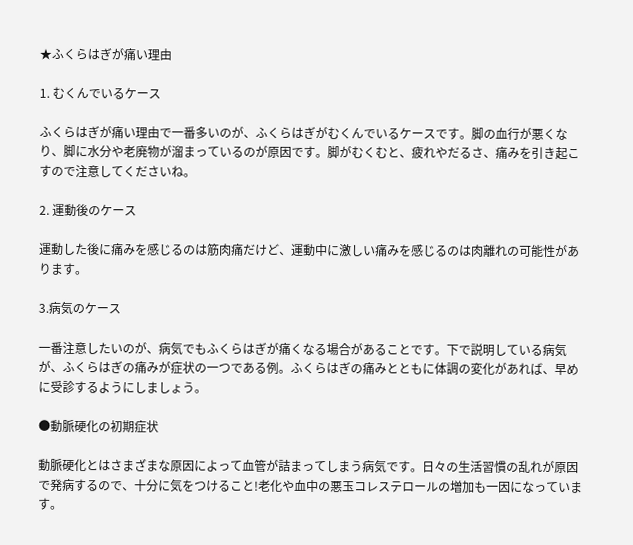★ふくらはぎが痛い理由

1. むくんでいるケース

ふくらはぎが痛い理由で一番多いのが、ふくらはぎがむくんでいるケースです。脚の血行が悪くなり、脚に水分や老廃物が溜まっているのが原因です。脚がむくむと、疲れやだるさ、痛みを引き起こすので注意してくださいね。

2. 運動後のケース

運動した後に痛みを感じるのは筋肉痛だけど、運動中に激しい痛みを感じるのは肉離れの可能性があります。

3.病気のケース

一番注意したいのが、病気でもふくらはぎが痛くなる場合があることです。下で説明している病気が、ふくらはぎの痛みが症状の一つである例。ふくらはぎの痛みとともに体調の変化があれば、早めに受診するようにしましょう。

●動脈硬化の初期症状

動脈硬化とはさまざまな原因によって血管が詰まってしまう病気です。日々の生活習慣の乱れが原因で発病するので、十分に気をつけること!老化や血中の悪玉コレステロールの増加も一因になっています。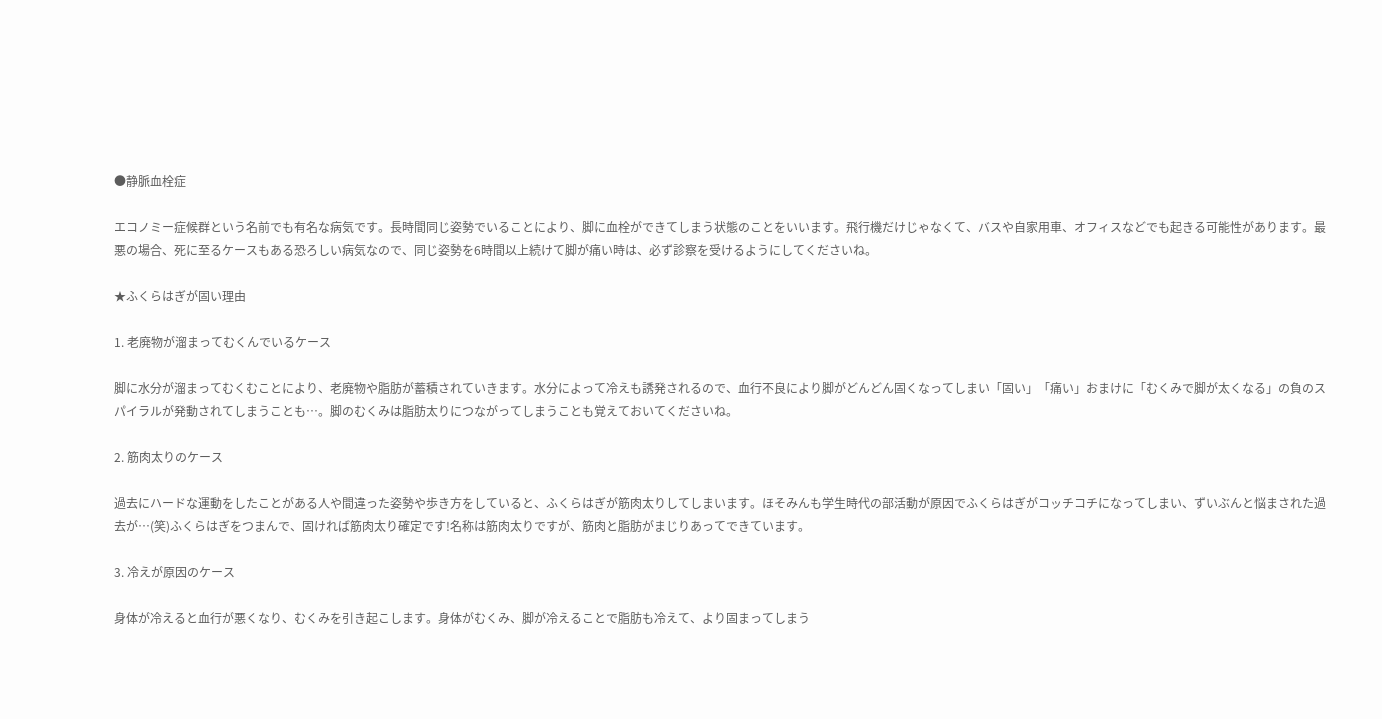●静脈血栓症

エコノミー症候群という名前でも有名な病気です。長時間同じ姿勢でいることにより、脚に血栓ができてしまう状態のことをいいます。飛行機だけじゃなくて、バスや自家用車、オフィスなどでも起きる可能性があります。最悪の場合、死に至るケースもある恐ろしい病気なので、同じ姿勢を6時間以上続けて脚が痛い時は、必ず診察を受けるようにしてくださいね。

★ふくらはぎが固い理由

1. 老廃物が溜まってむくんでいるケース

脚に水分が溜まってむくむことにより、老廃物や脂肪が蓄積されていきます。水分によって冷えも誘発されるので、血行不良により脚がどんどん固くなってしまい「固い」「痛い」おまけに「むくみで脚が太くなる」の負のスパイラルが発動されてしまうことも…。脚のむくみは脂肪太りにつながってしまうことも覚えておいてくださいね。

2. 筋肉太りのケース

過去にハードな運動をしたことがある人や間違った姿勢や歩き方をしていると、ふくらはぎが筋肉太りしてしまいます。ほそみんも学生時代の部活動が原因でふくらはぎがコッチコチになってしまい、ずいぶんと悩まされた過去が…(笑)ふくらはぎをつまんで、固ければ筋肉太り確定です!名称は筋肉太りですが、筋肉と脂肪がまじりあってできています。

3. 冷えが原因のケース

身体が冷えると血行が悪くなり、むくみを引き起こします。身体がむくみ、脚が冷えることで脂肪も冷えて、より固まってしまう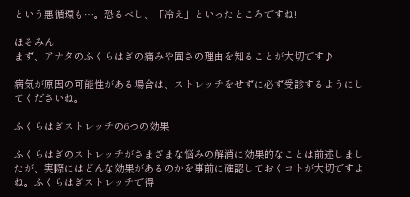という悪循環も…。恐るべし、「冷え」といったところですね!

ほそみん
まず、アナタのふくらはぎの痛みや固さの理由を知ることが大切です♪

病気が原因の可能性がある場合は、ストレッチをせずに必ず受診するようにしてくださいね。

ふくらはぎストレッチの6つの効果

ふくらはぎのストレッチがさまざまな悩みの解消に効果的なことは前述しましたが、実際にはどんな効果があるのかを事前に確認しておくコトが大切ですよね。ふくらはぎストレッチで得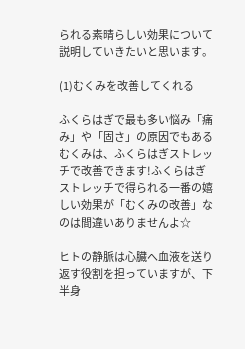られる素晴らしい効果について説明していきたいと思います。

(1)むくみを改善してくれる

ふくらはぎで最も多い悩み「痛み」や「固さ」の原因でもあるむくみは、ふくらはぎストレッチで改善できます!ふくらはぎストレッチで得られる一番の嬉しい効果が「むくみの改善」なのは間違いありませんよ☆

ヒトの静脈は心臓へ血液を送り返す役割を担っていますが、下半身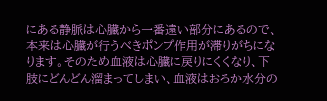にある静脈は心臓から一番遠い部分にあるので、本来は心臓が行うべきポンプ作用が滞りがちになります。そのため血液は心臓に戻りにくくなり、下肢にどんどん溜まってしまい、血液はおろか水分の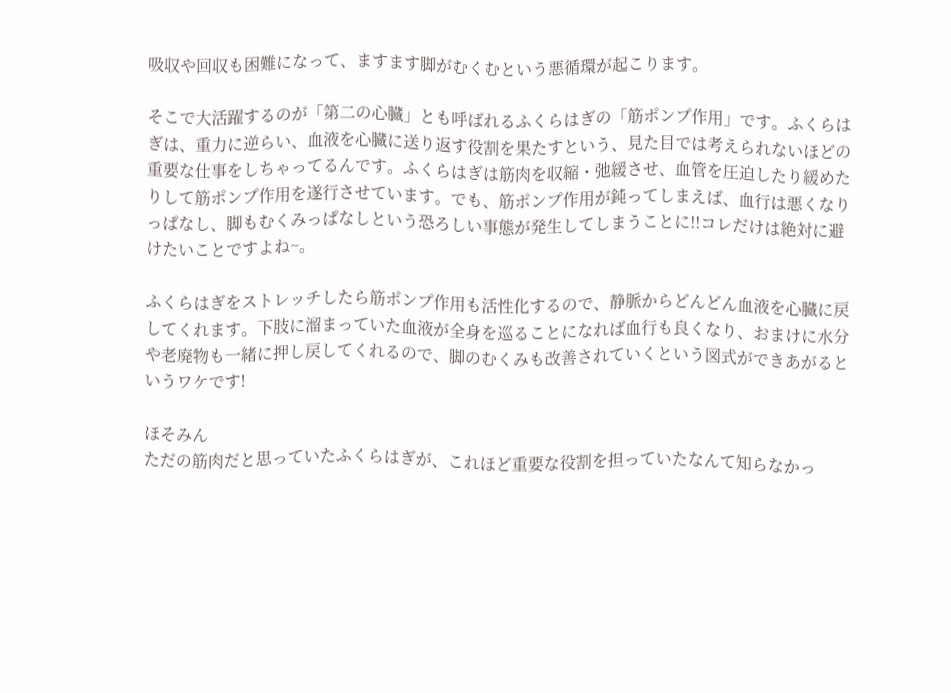吸収や回収も困難になって、ますます脚がむくむという悪循環が起こります。

そこで大活躍するのが「第二の心臓」とも呼ばれるふくらはぎの「筋ポンプ作用」です。ふくらはぎは、重力に逆らい、血液を心臓に送り返す役割を果たすという、見た目では考えられないほどの重要な仕事をしちゃってるんです。ふくらはぎは筋肉を収縮・弛緩させ、血管を圧迫したり緩めたりして筋ポンプ作用を遂行させています。でも、筋ポンプ作用が鈍ってしまえば、血行は悪くなりっぱなし、脚もむくみっぱなしという恐ろしい事態が発生してしまうことに!!コレだけは絶対に避けたいことですよね~。

ふくらはぎをストレッチしたら筋ポンプ作用も活性化するので、静脈からどんどん血液を心臓に戻してくれます。下肢に溜まっていた血液が全身を巡ることになれば血行も良くなり、おまけに水分や老廃物も一緒に押し戻してくれるので、脚のむくみも改善されていくという図式ができあがるというワケです!

ほそみん
ただの筋肉だと思っていたふくらはぎが、これほど重要な役割を担っていたなんて知らなかっ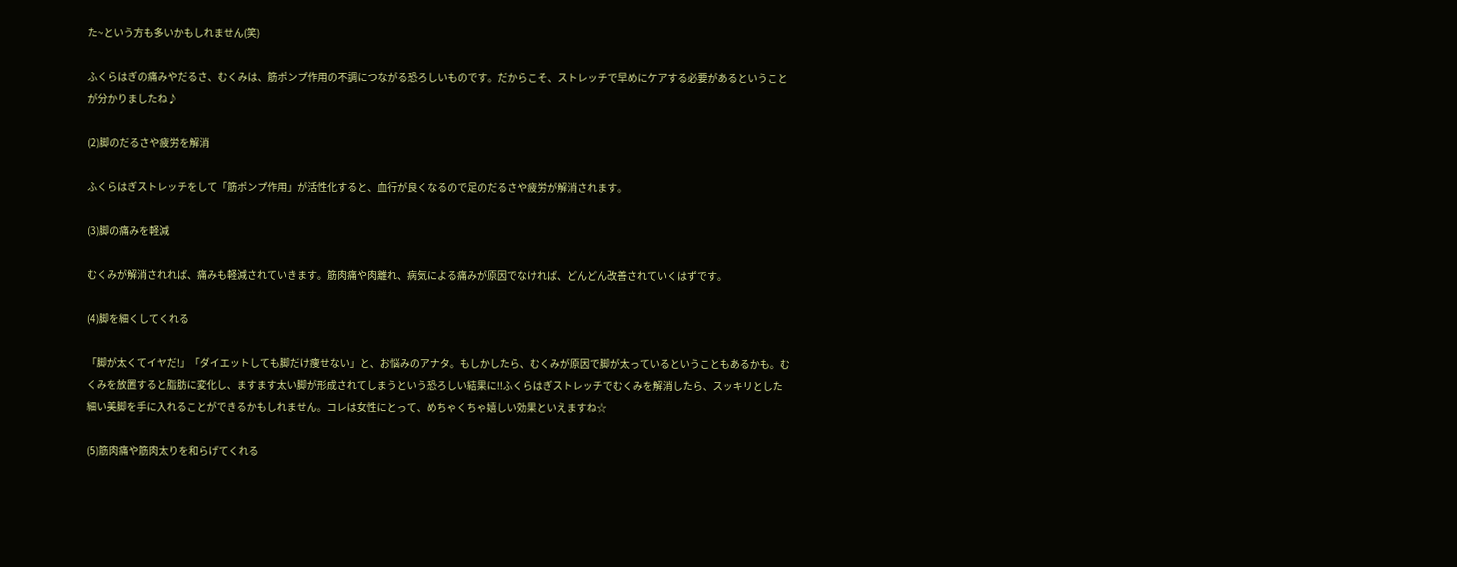た~という方も多いかもしれません(笑)

ふくらはぎの痛みやだるさ、むくみは、筋ポンプ作用の不調につながる恐ろしいものです。だからこそ、ストレッチで早めにケアする必要があるということが分かりましたね♪

(2)脚のだるさや疲労を解消

ふくらはぎストレッチをして「筋ポンプ作用」が活性化すると、血行が良くなるので足のだるさや疲労が解消されます。

(3)脚の痛みを軽減

むくみが解消されれば、痛みも軽減されていきます。筋肉痛や肉離れ、病気による痛みが原因でなければ、どんどん改善されていくはずです。

(4)脚を細くしてくれる

「脚が太くてイヤだ!」「ダイエットしても脚だけ痩せない」と、お悩みのアナタ。もしかしたら、むくみが原因で脚が太っているということもあるかも。むくみを放置すると脂肪に変化し、ますます太い脚が形成されてしまうという恐ろしい結果に!!ふくらはぎストレッチでむくみを解消したら、スッキリとした細い美脚を手に入れることができるかもしれません。コレは女性にとって、めちゃくちゃ嬉しい効果といえますね☆

(5)筋肉痛や筋肉太りを和らげてくれる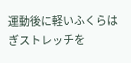運動後に軽いふくらはぎストレッチを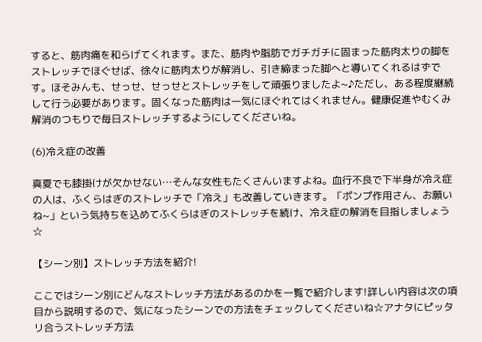すると、筋肉痛を和らげてくれます。また、筋肉や脂肪でガチガチに固まった筋肉太りの脚をストレッチでほぐせば、徐々に筋肉太りが解消し、引き締まった脚へと導いてくれるはずです。ほそみんも、せっせ、せっせとストレッチをして頑張りましたよ~♪ただし、ある程度継続して行う必要があります。固くなった筋肉は一気にほぐれてはくれません。健康促進やむくみ解消のつもりで毎日ストレッチするようにしてくださいね。

(6)冷え症の改善

真夏でも膝掛けが欠かせない…そんな女性もたくさんいますよね。血行不良で下半身が冷え症の人は、ふくらはぎのストレッチで「冷え」も改善していきます。「ポンプ作用さん、お願いね~」という気持ちを込めてふくらはぎのストレッチを続け、冷え症の解消を目指しましょう☆

【シーン別】ストレッチ方法を紹介!

ここではシーン別にどんなストレッチ方法があるのかを一覧で紹介します!詳しい内容は次の項目から説明するので、気になったシーンでの方法をチェックしてくださいね☆アナタにピッタリ合うストレッチ方法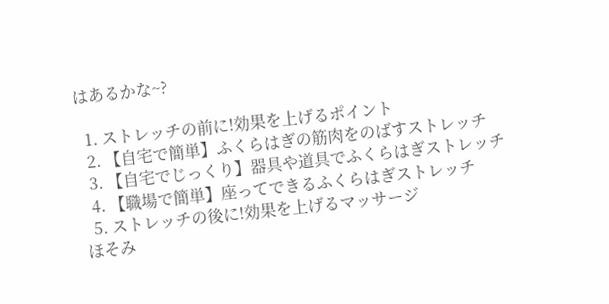はあるかな~?

  1. ストレッチの前に!効果を上げるポイント
  2. 【自宅で簡単】ふくらはぎの筋肉をのばすストレッチ
  3. 【自宅でじっくり】器具や道具でふくらはぎストレッチ
  4. 【職場で簡単】座ってできるふくらはぎストレッチ
  5. ストレッチの後に!効果を上げるマッサージ
ほそみ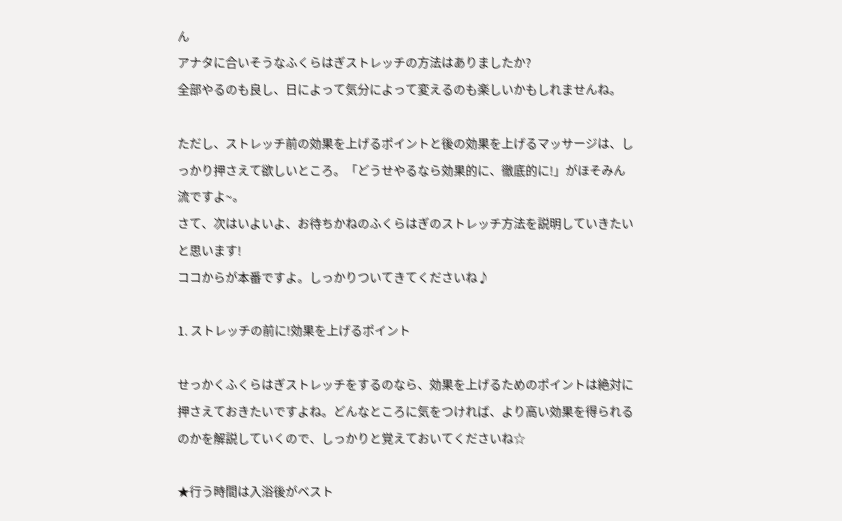ん
アナタに合いそうなふくらはぎストレッチの方法はありましたか?
全部やるのも良し、日によって気分によって変えるのも楽しいかもしれませんね。

ただし、ストレッチ前の効果を上げるポイントと後の効果を上げるマッサージは、しっかり押さえて欲しいところ。「どうせやるなら効果的に、徹底的に!」がほそみん流ですよ~。
さて、次はいよいよ、お待ちかねのふくらはぎのストレッチ方法を説明していきたいと思います!
ココからが本番ですよ。しっかりついてきてくださいね♪

1. ストレッチの前に!効果を上げるポイント

せっかくふくらはぎストレッチをするのなら、効果を上げるためのポイントは絶対に押さえておきたいですよね。どんなところに気をつければ、より高い効果を得られるのかを解説していくので、しっかりと覚えておいてくださいね☆

★行う時間は入浴後がベスト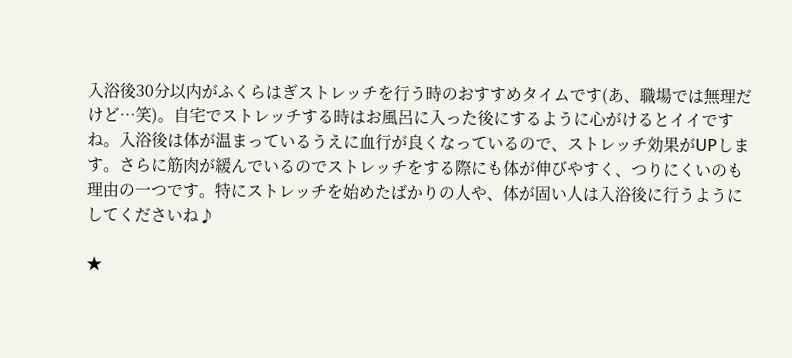入浴後30分以内がふくらはぎストレッチを行う時のおすすめタイムです(あ、職場では無理だけど…笑)。自宅でストレッチする時はお風呂に入った後にするように心がけるとイイですね。入浴後は体が温まっているうえに血行が良くなっているので、ストレッチ効果がUPします。さらに筋肉が緩んでいるのでストレッチをする際にも体が伸びやすく、つりにくいのも理由の一つです。特にストレッチを始めたばかりの人や、体が固い人は入浴後に行うようにしてくださいね♪

★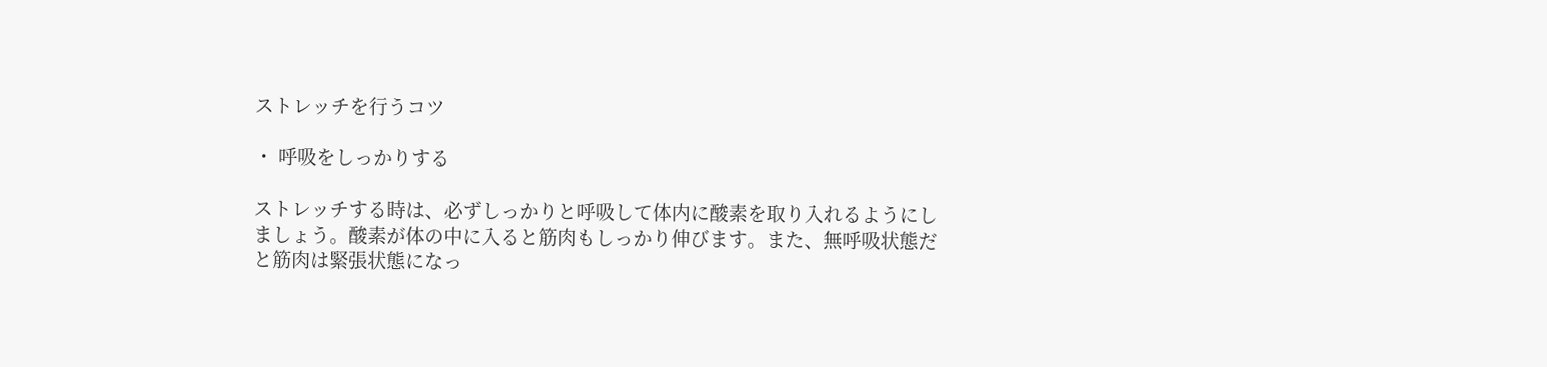ストレッチを行うコツ

・ 呼吸をしっかりする

ストレッチする時は、必ずしっかりと呼吸して体内に酸素を取り入れるようにしましょう。酸素が体の中に入ると筋肉もしっかり伸びます。また、無呼吸状態だと筋肉は緊張状態になっ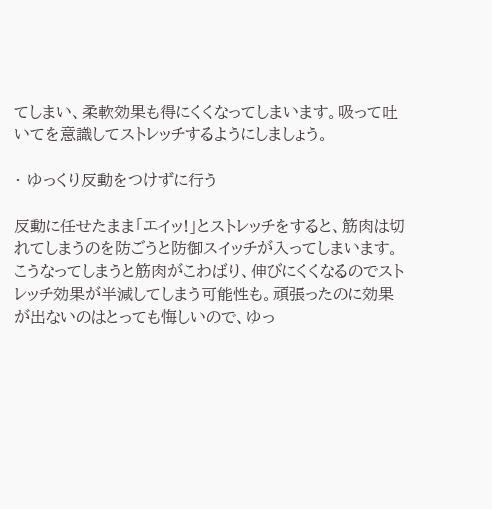てしまい、柔軟効果も得にくくなってしまいます。吸って吐いてを意識してストレッチするようにしましょう。

・ ゆっくり反動をつけずに行う

反動に任せたまま「エイッ!」とストレッチをすると、筋肉は切れてしまうのを防ごうと防御スイッチが入ってしまいます。こうなってしまうと筋肉がこわばり、伸びにくくなるのでストレッチ効果が半減してしまう可能性も。頑張ったのに効果が出ないのはとっても悔しいので、ゆっ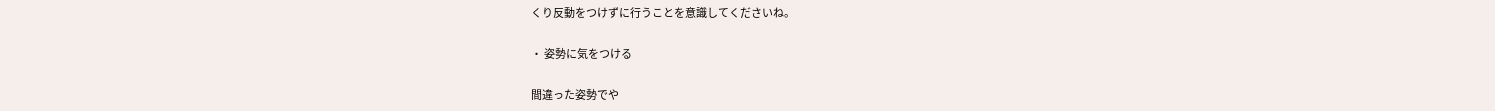くり反動をつけずに行うことを意識してくださいね。

・ 姿勢に気をつける

間違った姿勢でや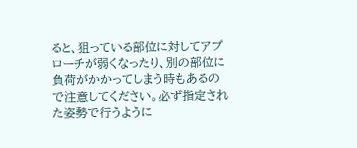ると、狙っている部位に対してアプローチが弱くなったり、別の部位に負荷がかかってしまう時もあるので注意してください。必ず指定された姿勢で行うように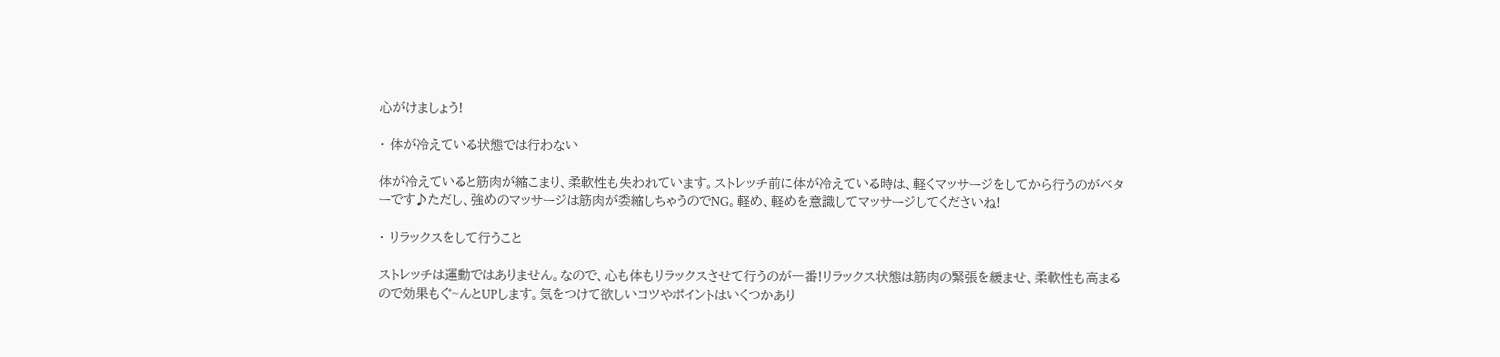心がけましょう!

・ 体が冷えている状態では行わない

体が冷えていると筋肉が縮こまり、柔軟性も失われています。ストレッチ前に体が冷えている時は、軽くマッサージをしてから行うのがベターです♪ただし、強めのマッサージは筋肉が委縮しちゃうのでNG。軽め、軽めを意識してマッサージしてくださいね!

・ リラックスをして行うこと

ストレッチは運動ではありません。なので、心も体もリラックスさせて行うのが一番!リラックス状態は筋肉の緊張を緩ませ、柔軟性も高まるので効果もぐ~んとUPします。気をつけて欲しいコツやポイントはいくつかあり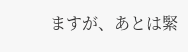ますが、あとは緊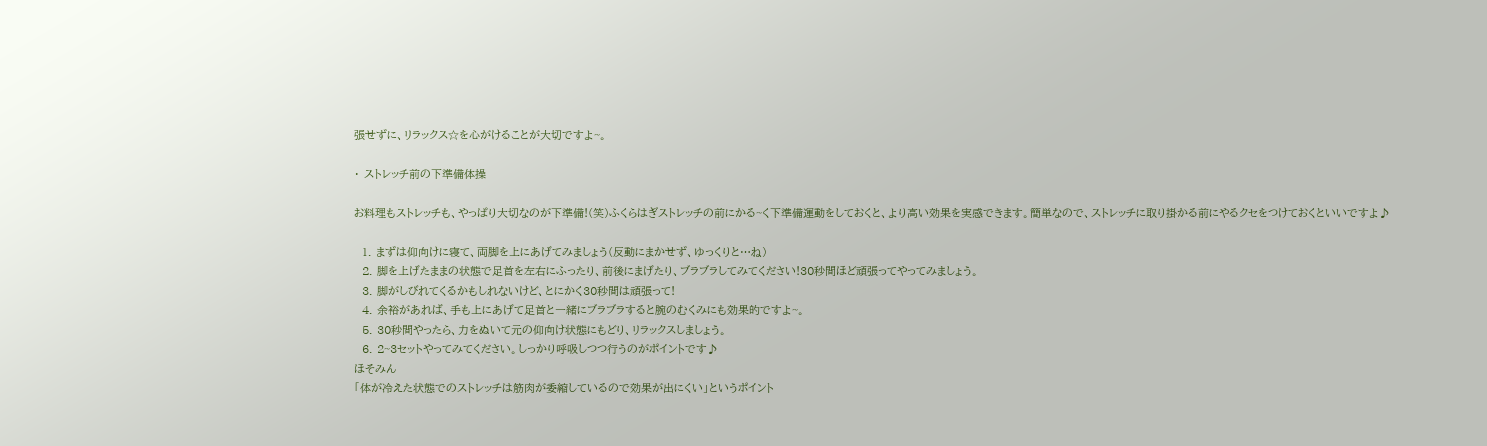張せずに、リラックス☆を心がけることが大切ですよ~。

・ ストレッチ前の下準備体操

お料理もストレッチも、やっぱり大切なのが下準備!(笑)ふくらはぎストレッチの前にかる~く下準備運動をしておくと、より高い効果を実感できます。簡単なので、ストレッチに取り掛かる前にやるクセをつけておくといいですよ♪

  1. まずは仰向けに寝て、両脚を上にあげてみましょう(反動にまかせず、ゆっくりと…ね)
  2. 脚を上げたままの状態で足首を左右にふったり、前後にまげたり、ブラブラしてみてください!30秒間ほど頑張ってやってみましょう。
  3. 脚がしびれてくるかもしれないけど、とにかく30秒間は頑張って!
  4. 余裕があれば、手も上にあげて足首と一緒にブラブラすると腕のむくみにも効果的ですよ~。
  5. 30秒間やったら、力をぬいて元の仰向け状態にもどり、リラックスしましょう。
  6. 2~3セットやってみてください。しっかり呼吸しつつ行うのがポイントです♪
ほそみん
「体が冷えた状態でのストレッチは筋肉が委縮しているので効果が出にくい」というポイント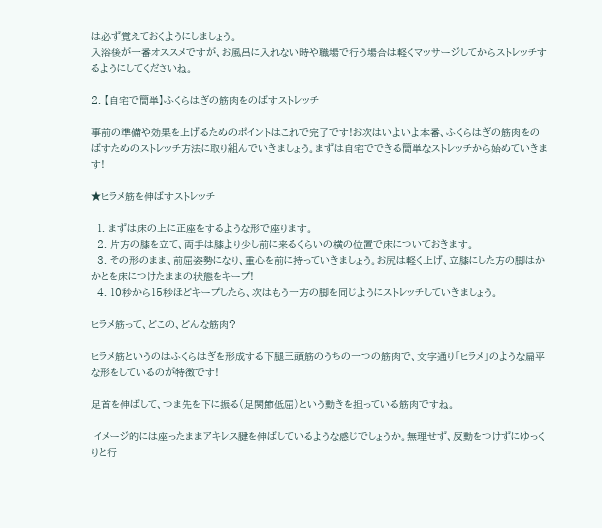は必ず覚えておくようにしましょう。
入浴後が一番オススメですが、お風呂に入れない時や職場で行う場合は軽くマッサージしてからストレッチするようにしてくださいね。

2. 【自宅で簡単】ふくらはぎの筋肉をのばすストレッチ

事前の準備や効果を上げるためのポイントはこれで完了です!お次はいよいよ本番、ふくらはぎの筋肉をのばすためのストレッチ方法に取り組んでいきましょう。まずは自宅でできる簡単なストレッチから始めていきます!

★ヒラメ筋を伸ばすストレッチ

  1. まずは床の上に正座をするような形で座ります。
  2. 片方の膝を立て、両手は膝より少し前に来るくらいの横の位置で床についておきます。
  3. その形のまま、前屈姿勢になり、重心を前に持っていきましょう。お尻は軽く上げ、立膝にした方の脚はかかとを床につけたままの状態をキープ!
  4. 10秒から15秒ほどキープしたら、次はもう一方の脚を同じようにストレッチしていきましょう。

ヒラメ筋って、どこの、どんな筋肉?

ヒラメ筋というのはふくらはぎを形成する下腿三頭筋のうちの一つの筋肉で、文字通り「ヒラメ」のような扁平な形をしているのが特徴です!

足首を伸ばして、つま先を下に振る(足関節低屈)という動きを担っている筋肉ですね。

 イメージ的には座ったままアキレス腱を伸ばしているような感じでしょうか。無理せず、反動をつけずにゆっくりと行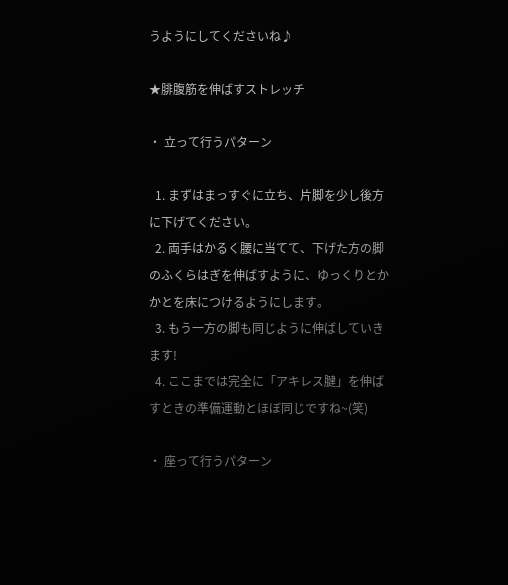うようにしてくださいね♪

★腓腹筋を伸ばすストレッチ

・ 立って行うパターン

  1. まずはまっすぐに立ち、片脚を少し後方に下げてください。
  2. 両手はかるく腰に当てて、下げた方の脚のふくらはぎを伸ばすように、ゆっくりとかかとを床につけるようにします。
  3. もう一方の脚も同じように伸ばしていきます!
  4. ここまでは完全に「アキレス腱」を伸ばすときの準備運動とほぼ同じですね~(笑)

・ 座って行うパターン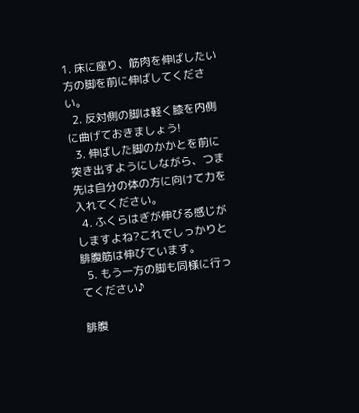1. 床に座り、筋肉を伸ばしたい方の脚を前に伸ばしてください。
  2. 反対側の脚は軽く膝を内側に曲げておきましょう!
  3. 伸ばした脚のかかとを前に突き出すようにしながら、つま先は自分の体の方に向けて力を入れてください。
  4. ふくらはぎが伸びる感じがしますよね?これでしっかりと腓腹筋は伸びています。
  5. もう一方の脚も同様に行ってください♪

腓腹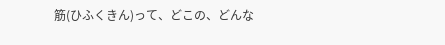筋(ひふくきん)って、どこの、どんな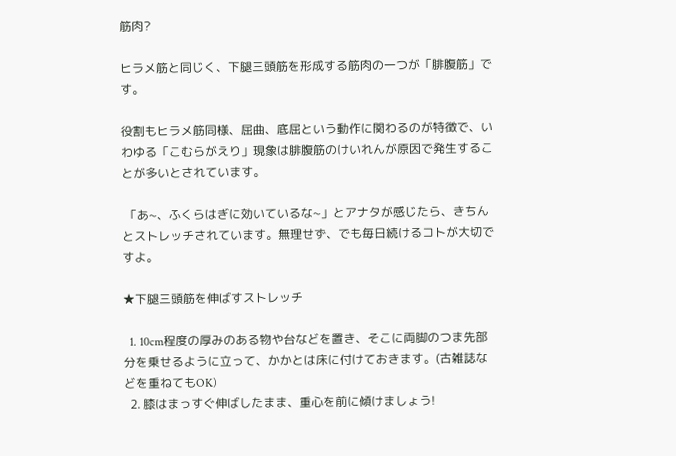筋肉?

ヒラメ筋と同じく、下腿三頭筋を形成する筋肉の一つが「腓腹筋」です。

役割もヒラメ筋同様、屈曲、底屈という動作に関わるのが特徴で、いわゆる「こむらがえり」現象は腓腹筋のけいれんが原因で発生することが多いとされています。

 「あ~、ふくらはぎに効いているな~」とアナタが感じたら、きちんとストレッチされています。無理せず、でも毎日続けるコトが大切ですよ。

★下腿三頭筋を伸ばすストレッチ

  1. 10cm程度の厚みのある物や台などを置き、そこに両脚のつま先部分を乗せるように立って、かかとは床に付けておきます。(古雑誌などを重ねてもOK)
  2. 膝はまっすぐ伸ばしたまま、重心を前に傾けましょう!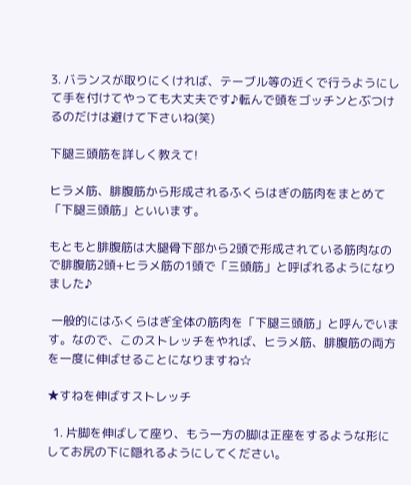3. バランスが取りにくければ、テーブル等の近くで行うようにして手を付けてやっても大丈夫です♪転んで頭をゴッチンとぶつけるのだけは避けて下さいね(笑)

下腿三頭筋を詳しく教えて!

ヒラメ筋、腓腹筋から形成されるふくらはぎの筋肉をまとめて「下腿三頭筋」といいます。

もともと腓腹筋は大腿骨下部から2頭で形成されている筋肉なので腓腹筋2頭+ヒラメ筋の1頭で「三頭筋」と呼ばれるようになりました♪

 一般的にはふくらはぎ全体の筋肉を「下腿三頭筋」と呼んでいます。なので、このストレッチをやれば、ヒラメ筋、腓腹筋の両方を一度に伸ばせることになりますね☆

★すねを伸ばすストレッチ

  1. 片脚を伸ばして座り、もう一方の脚は正座をするような形にしてお尻の下に隠れるようにしてください。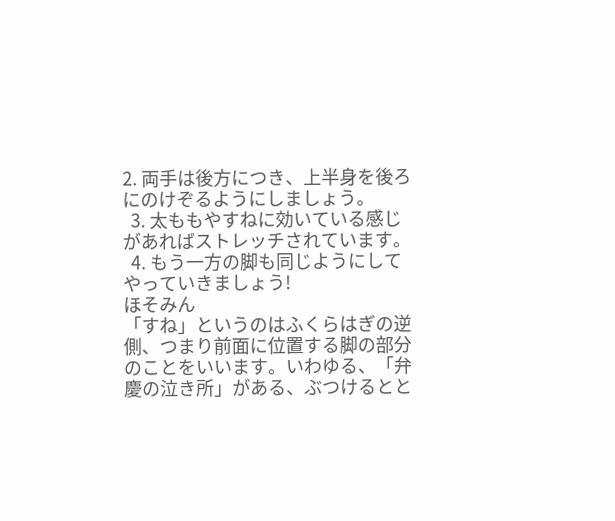2. 両手は後方につき、上半身を後ろにのけぞるようにしましょう。
  3. 太ももやすねに効いている感じがあればストレッチされています。
  4. もう一方の脚も同じようにしてやっていきましょう!
ほそみん
「すね」というのはふくらはぎの逆側、つまり前面に位置する脚の部分のことをいいます。いわゆる、「弁慶の泣き所」がある、ぶつけるとと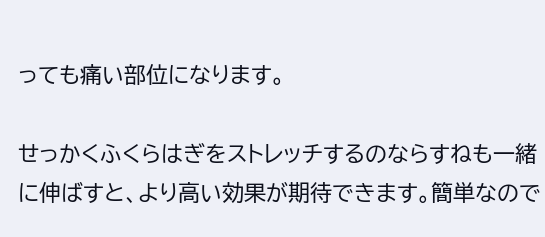っても痛い部位になります。

せっかくふくらはぎをストレッチするのならすねも一緒に伸ばすと、より高い効果が期待できます。簡単なので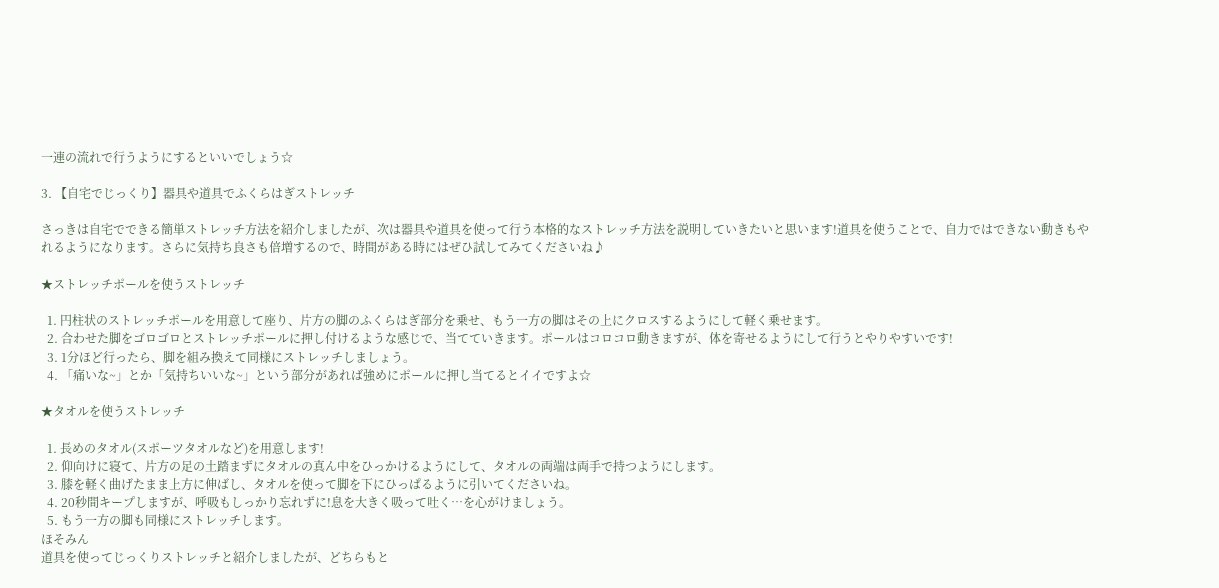一連の流れで行うようにするといいでしょう☆

3. 【自宅でじっくり】器具や道具でふくらはぎストレッチ

さっきは自宅でできる簡単ストレッチ方法を紹介しましたが、次は器具や道具を使って行う本格的なストレッチ方法を説明していきたいと思います!道具を使うことで、自力ではできない動きもやれるようになります。さらに気持ち良さも倍増するので、時間がある時にはぜひ試してみてくださいね♪

★ストレッチポールを使うストレッチ

  1. 円柱状のストレッチポールを用意して座り、片方の脚のふくらはぎ部分を乗せ、もう一方の脚はその上にクロスするようにして軽く乗せます。
  2. 合わせた脚をゴロゴロとストレッチポールに押し付けるような感じで、当てていきます。ポールはコロコロ動きますが、体を寄せるようにして行うとやりやすいです!
  3. 1分ほど行ったら、脚を組み換えて同様にストレッチしましょう。
  4. 「痛いな~」とか「気持ちいいな~」という部分があれば強めにポールに押し当てるとイイですよ☆

★タオルを使うストレッチ

  1. 長めのタオル(スポーツタオルなど)を用意します!
  2. 仰向けに寝て、片方の足の土踏まずにタオルの真ん中をひっかけるようにして、タオルの両端は両手で持つようにします。
  3. 膝を軽く曲げたまま上方に伸ばし、タオルを使って脚を下にひっぱるように引いてくださいね。
  4. 20秒間キープしますが、呼吸もしっかり忘れずに!息を大きく吸って吐く…を心がけましょう。
  5. もう一方の脚も同様にストレッチします。
ほそみん
道具を使ってじっくりストレッチと紹介しましたが、どちらもと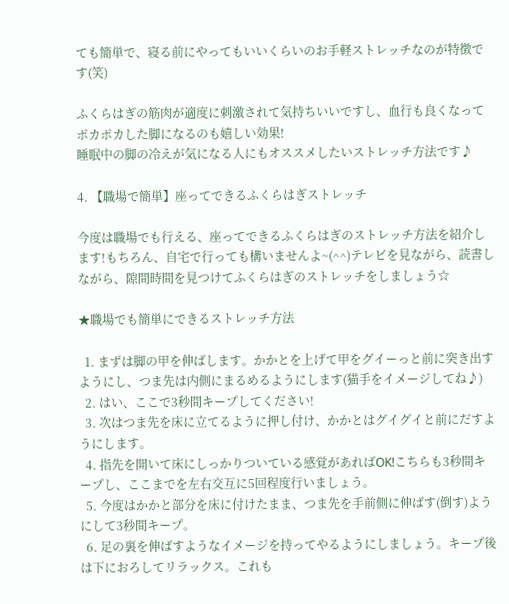ても簡単で、寝る前にやってもいいくらいのお手軽ストレッチなのが特徴です(笑)

ふくらはぎの筋肉が適度に刺激されて気持ちいいですし、血行も良くなってポカポカした脚になるのも嬉しい効果!
睡眠中の脚の冷えが気になる人にもオススメしたいストレッチ方法です♪

4. 【職場で簡単】座ってできるふくらはぎストレッチ

今度は職場でも行える、座ってできるふくらはぎのストレッチ方法を紹介します!もちろん、自宅で行っても構いませんよ~(^^)テレビを見ながら、読書しながら、隙間時間を見つけてふくらはぎのストレッチをしましょう☆

★職場でも簡単にできるストレッチ方法

  1. まずは脚の甲を伸ばします。かかとを上げて甲をグイーっと前に突き出すようにし、つま先は内側にまるめるようにします(猫手をイメージしてね♪)
  2. はい、ここで3秒間キープしてください!
  3. 次はつま先を床に立てるように押し付け、かかとはグイグイと前にだすようにします。
  4. 指先を開いて床にしっかりついている感覚があればOK!こちらも3秒間キープし、ここまでを左右交互に5回程度行いましょう。
  5. 今度はかかと部分を床に付けたまま、つま先を手前側に伸ばす(倒す)ようにして3秒間キープ。
  6. 足の裏を伸ばすようなイメージを持ってやるようにしましょう。キープ後は下におろしてリラックス。これも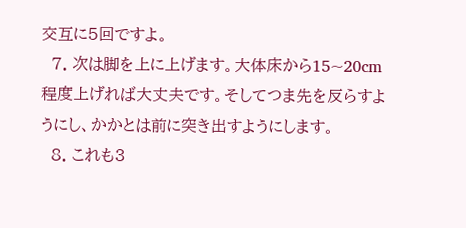交互に5回ですよ。
  7. 次は脚を上に上げます。大体床から15~20cm程度上げれば大丈夫です。そしてつま先を反らすようにし、かかとは前に突き出すようにします。
  8. これも3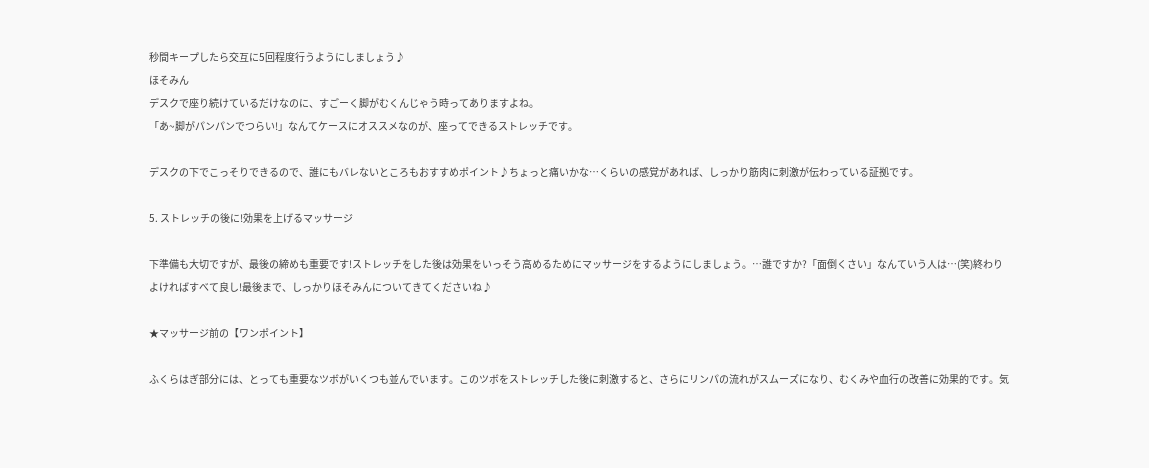秒間キープしたら交互に5回程度行うようにしましょう♪
ほそみん
デスクで座り続けているだけなのに、すごーく脚がむくんじゃう時ってありますよね。
「あ~脚がパンパンでつらい!」なんてケースにオススメなのが、座ってできるストレッチです。

デスクの下でこっそりできるので、誰にもバレないところもおすすめポイント♪ちょっと痛いかな…くらいの感覚があれば、しっかり筋肉に刺激が伝わっている証拠です。

5. ストレッチの後に!効果を上げるマッサージ

下準備も大切ですが、最後の締めも重要です!ストレッチをした後は効果をいっそう高めるためにマッサージをするようにしましょう。…誰ですか?「面倒くさい」なんていう人は…(笑)終わりよければすべて良し!最後まで、しっかりほそみんについてきてくださいね♪

★マッサージ前の【ワンポイント】

ふくらはぎ部分には、とっても重要なツボがいくつも並んでいます。このツボをストレッチした後に刺激すると、さらにリンパの流れがスムーズになり、むくみや血行の改善に効果的です。気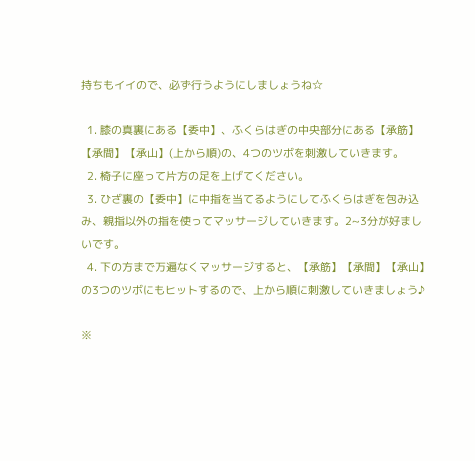持ちもイイので、必ず行うようにしましょうね☆

  1. 膝の真裏にある【委中】、ふくらはぎの中央部分にある【承筋】【承間】【承山】(上から順)の、4つのツボを刺激していきます。
  2. 椅子に座って片方の足を上げてください。
  3. ひざ裏の【委中】に中指を当てるようにしてふくらはぎを包み込み、親指以外の指を使ってマッサージしていきます。2~3分が好ましいです。
  4. 下の方まで万遍なくマッサージすると、【承筋】【承間】【承山】の3つのツボにもヒットするので、上から順に刺激していきましょう♪

※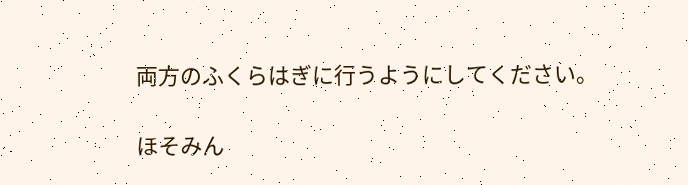両方のふくらはぎに行うようにしてください。

ほそみん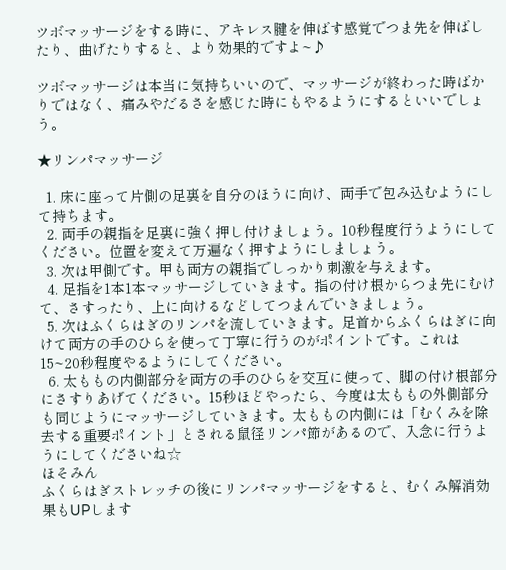ツボマッサージをする時に、アキレス腱を伸ばす感覚でつま先を伸ばしたり、曲げたりすると、より効果的ですよ~♪

ツボマッサージは本当に気持ちいいので、マッサージが終わった時ばかりではなく、痛みやだるさを感じた時にもやるようにするといいでしょう。

★リンパマッサージ

  1. 床に座って片側の足裏を自分のほうに向け、両手で包み込むようにして持ちます。
  2. 両手の親指を足裏に強く押し付けましょう。10秒程度行うようにしてください。位置を変えて万遍なく押すようにしましょう。
  3. 次は甲側です。甲も両方の親指でしっかり刺激を与えます。
  4. 足指を1本1本マッサージしていきます。指の付け根からつま先にむけて、さすったり、上に向けるなどしてつまんでいきましょう。
  5. 次はふくらはぎのリンパを流していきます。足首からふくらはぎに向けて両方の手のひらを使って丁寧に行うのがポイントです。これは15~20秒程度やるようにしてください。
  6. 太ももの内側部分を両方の手のひらを交互に使って、脚の付け根部分にさすりあげてください。15秒ほどやったら、今度は太ももの外側部分も同じようにマッサージしていきます。太ももの内側には「むくみを除去する重要ポイント」とされる鼠径リンパ節があるので、入念に行うようにしてくださいね☆
ほそみん
ふくらはぎストレッチの後にリンパマッサージをすると、むくみ解消効果もUPします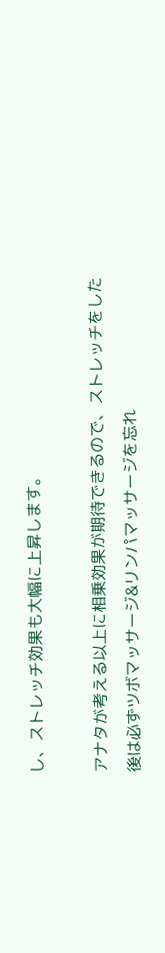し、ストレッチ効果も大幅に上昇します。

アナタが考える以上に相乗効果が期待できるので、ストレッチをした後は必ずツボマッサージ&リンパマッサージを忘れ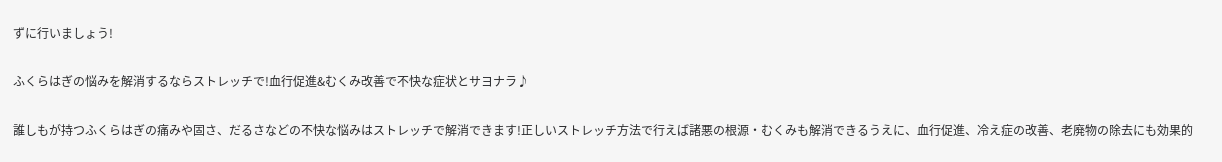ずに行いましょう!

ふくらはぎの悩みを解消するならストレッチで!血行促進&むくみ改善で不快な症状とサヨナラ♪

誰しもが持つふくらはぎの痛みや固さ、だるさなどの不快な悩みはストレッチで解消できます!正しいストレッチ方法で行えば諸悪の根源・むくみも解消できるうえに、血行促進、冷え症の改善、老廃物の除去にも効果的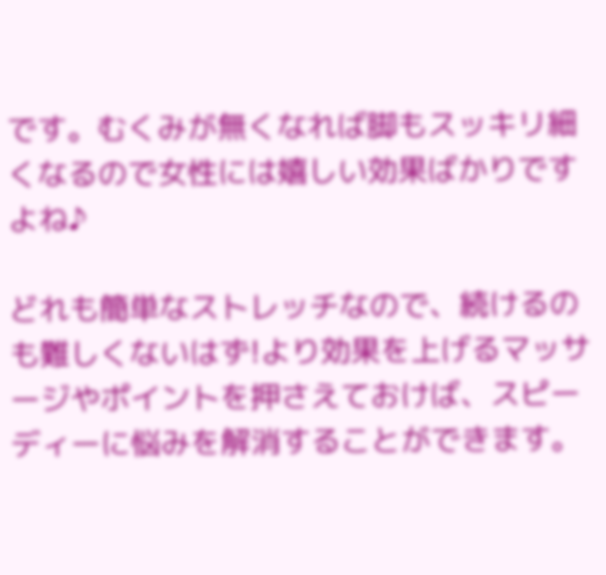です。むくみが無くなれば脚もスッキリ細くなるので女性には嬉しい効果ばかりですよね♪

どれも簡単なストレッチなので、続けるのも難しくないはず!より効果を上げるマッサージやポイントを押さえておけば、スピーディーに悩みを解消することができます。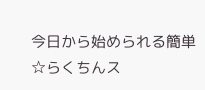今日から始められる簡単☆らくちんス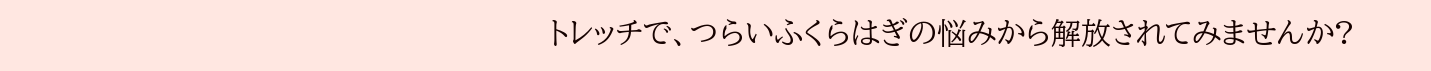トレッチで、つらいふくらはぎの悩みから解放されてみませんか?